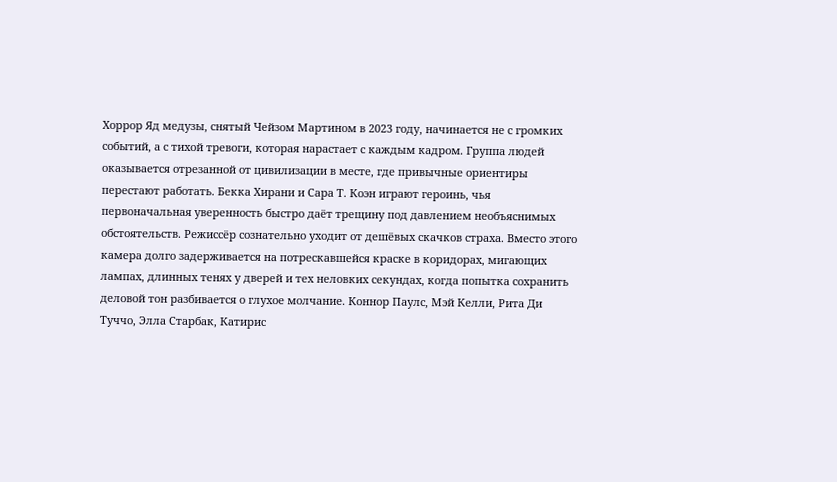Хоррор Яд медузы, снятый Чейзом Мартином в 2023 году, начинается не с громких событий, а с тихой тревоги, которая нарастает с каждым кадром. Группа людей оказывается отрезанной от цивилизации в месте, где привычные ориентиры перестают работать. Бекка Хирани и Сара Т. Коэн играют героинь, чья первоначальная уверенность быстро даёт трещину под давлением необъяснимых обстоятельств. Режиссёр сознательно уходит от дешёвых скачков страха. Вместо этого камера долго задерживается на потрескавшейся краске в коридорах, мигающих лампах, длинных тенях у дверей и тех неловких секундах, когда попытка сохранить деловой тон разбивается о глухое молчание. Коннор Паулс, Мэй Келли, Рита Ди Туччо, Элла Старбак, Катирис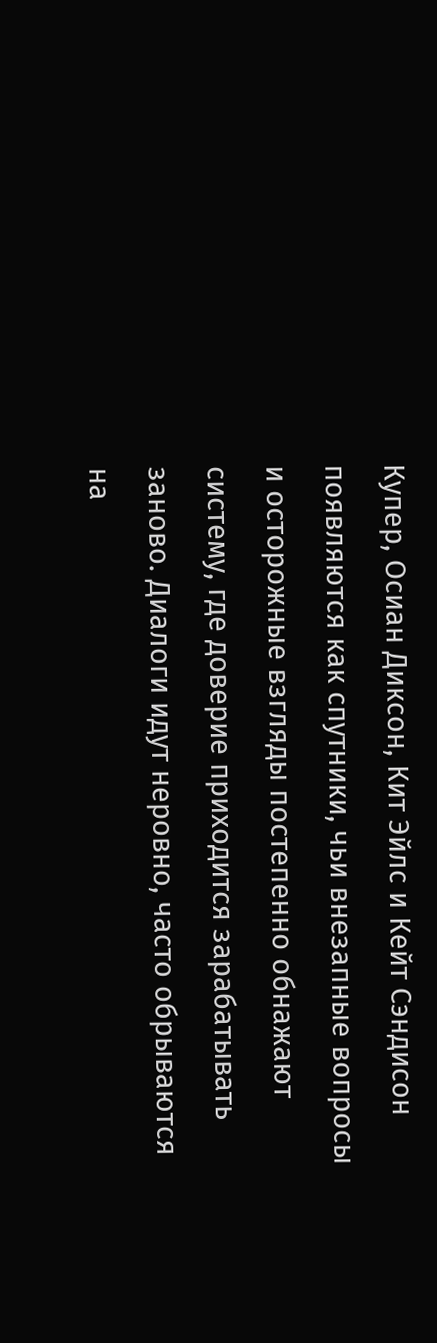Купер, Осиан Диксон, Кит Эйлс и Кейт Сэндисон появляются как спутники, чьи внезапные вопросы и осторожные взгляды постепенно обнажают систему, где доверие приходится зарабатывать заново. Диалоги идут неровно, часто обрываются на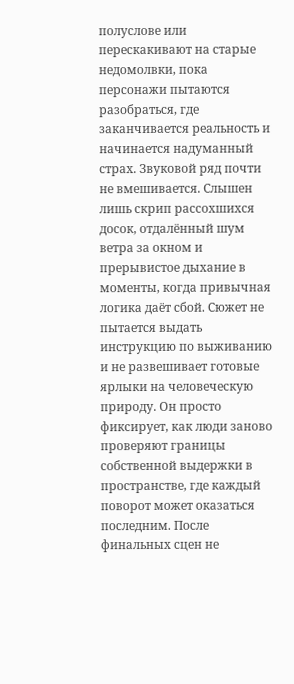полуслове или перескакивают на старые недомолвки, пока персонажи пытаются разобраться, где заканчивается реальность и начинается надуманный страх. Звуковой ряд почти не вмешивается. Слышен лишь скрип рассохшихся досок, отдалённый шум ветра за окном и прерывистое дыхание в моменты, когда привычная логика даёт сбой. Сюжет не пытается выдать инструкцию по выживанию и не развешивает готовые ярлыки на человеческую природу. Он просто фиксирует, как люди заново проверяют границы собственной выдержки в пространстве, где каждый поворот может оказаться последним. После финальных сцен не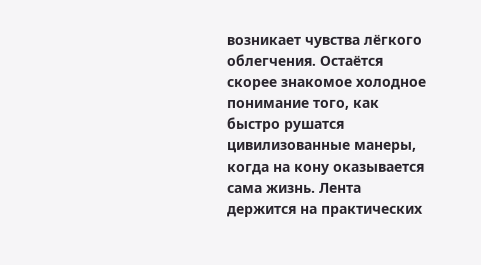возникает чувства лёгкого облегчения. Остаётся скорее знакомое холодное понимание того, как быстро рушатся цивилизованные манеры, когда на кону оказывается сама жизнь. Лента держится на практических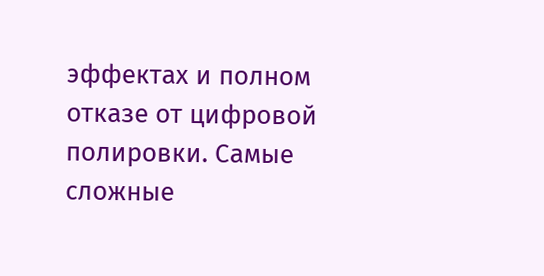эффектах и полном отказе от цифровой полировки. Самые сложные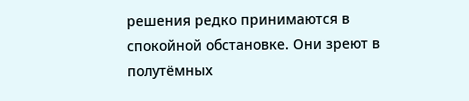решения редко принимаются в спокойной обстановке. Они зреют в полутёмных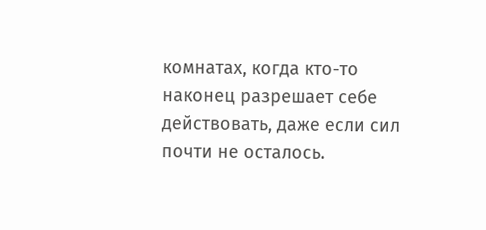комнатах, когда кто-то наконец разрешает себе действовать, даже если сил почти не осталось.